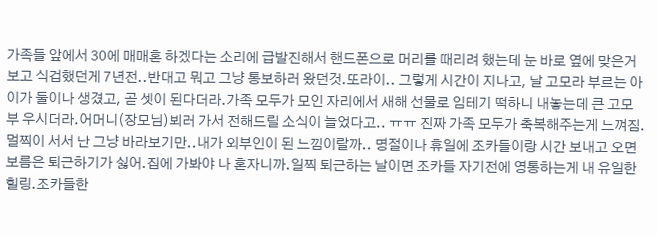가족들 앞에서 30에 매매혼 하겠다는 소리에 급발진해서 핸드폰으로 머리를 때리려 했는데 눈 바로 옆에 맞은거 보고 식겁했던게 7년전..반대고 뭐고 그냥 통보하러 왔던것.또라이.. 그렇게 시간이 지나고, 날 고모라 부르는 아이가 둘이나 생겼고, 곧 셋이 된다더라.가족 모두가 모인 자리에서 새해 선물로 임테기 떡하니 내놓는데 큰 고모부 우시더라.어머니(장모님)뵈러 가서 전해드릴 소식이 늘었다고.. ㅠㅠ 진짜 가족 모두가 축복해주는게 느껴짐. 멀찍이 서서 난 그냥 바라보기만..내가 외부인이 된 느낌이랄까.. 명절이나 휴일에 조카들이랑 시간 보내고 오면 보름은 퇴근하기가 싫어.집에 가봐야 나 혼자니까.일찍 퇴근하는 날이면 조카들 자기전에 영통하는게 내 유일한 힐링.조카들한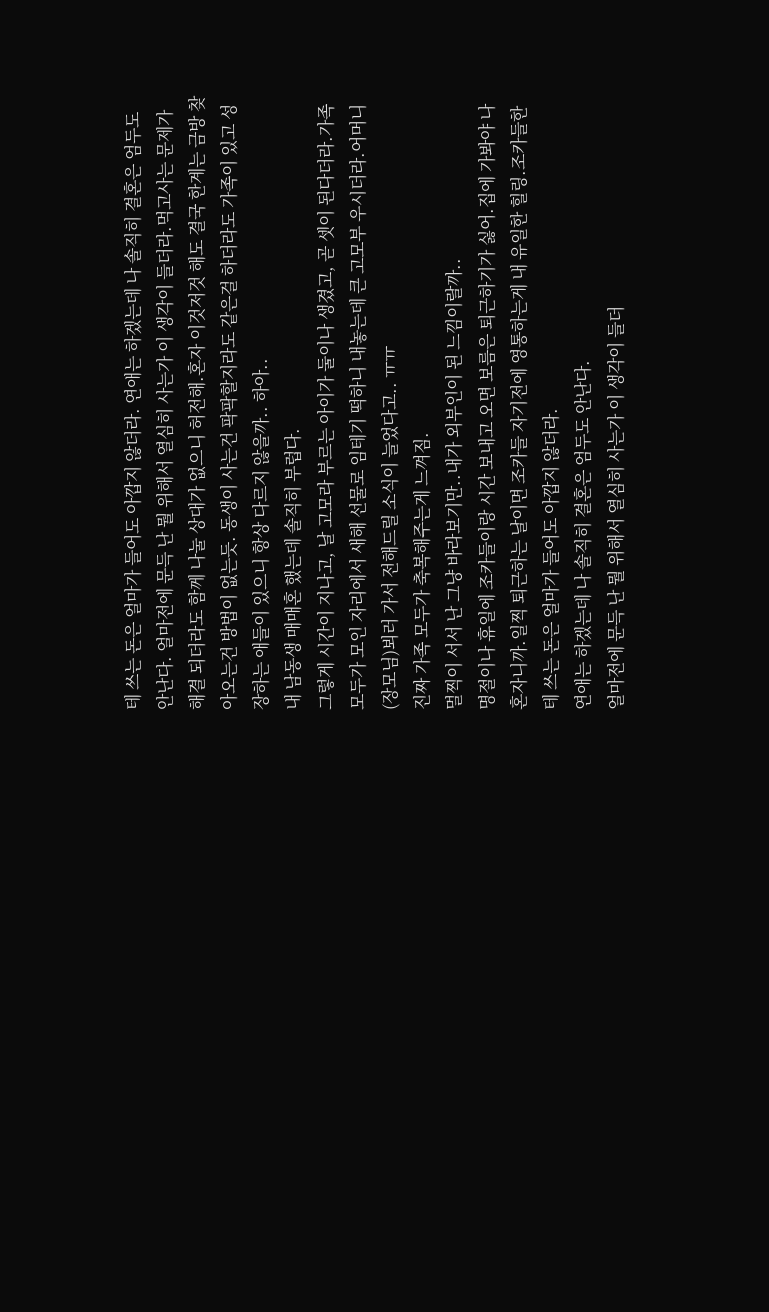테 쓰는 돈은 얼마가 들어도 아깝지 않더라. 연애는 하겠는데 나 솔직히 결혼은 엄두도 안난다. 얼마전에 문득 난 뭘 위해서 열심히 사는가 이 생각이 들더라.먹고사는 문제가 해결 되더라도 함께 나눌 상대가 없으니 허전해.혼자 이것저것 해도 결국 한계는 금방 찾아오는건 방법이 없는듯. 동생이 사는건 팍팍할지라도 같은걸 하더라도 가족이 있고 성장하는 애들이 있으니 항상 다르지 않을까.. 하아..
내 남동생 매매혼 했는데 솔직히 부럽다.
그렇게 시간이 지나고, 날 고모라 부르는 아이가 둘이나 생겼고, 곧 셋이 된다더라.가족 모두가 모인 자리에서 새해 선물로 임테기 떡하니 내놓는데 큰 고모부 우시더라.어머니(장모님)뵈러 가서 전해드릴 소식이 늘었다고.. ㅠㅠ
진짜 가족 모두가 축복해주는게 느껴짐.
멀찍이 서서 난 그냥 바라보기만..내가 외부인이 된 느낌이랄까..
명절이나 휴일에 조카들이랑 시간 보내고 오면 보름은 퇴근하기가 싫어.집에 가봐야 나 혼자니까.일찍 퇴근하는 날이면 조카들 자기전에 영통하는게 내 유일한 힐링.조카들한테 쓰는 돈은 얼마가 들어도 아깝지 않더라.
연애는 하겠는데 나 솔직히 결혼은 엄두도 안난다.
얼마전에 문득 난 뭘 위해서 열심히 사는가 이 생각이 들더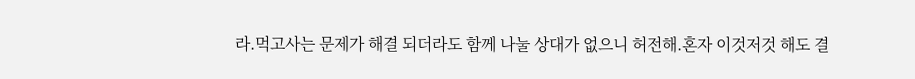라.먹고사는 문제가 해결 되더라도 함께 나눌 상대가 없으니 허전해.혼자 이것저것 해도 결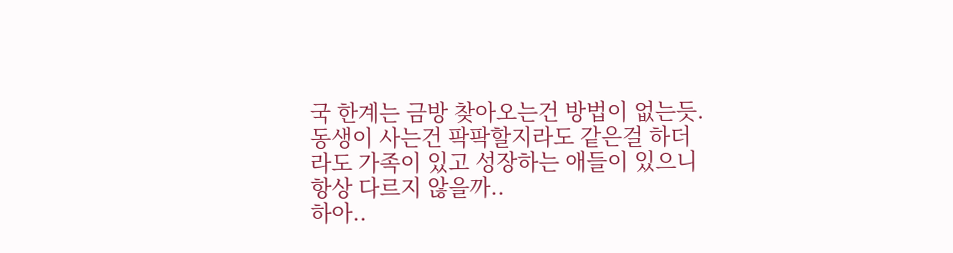국 한계는 금방 찾아오는건 방법이 없는듯.
동생이 사는건 팍팍할지라도 같은걸 하더라도 가족이 있고 성장하는 애들이 있으니 항상 다르지 않을까..
하아..